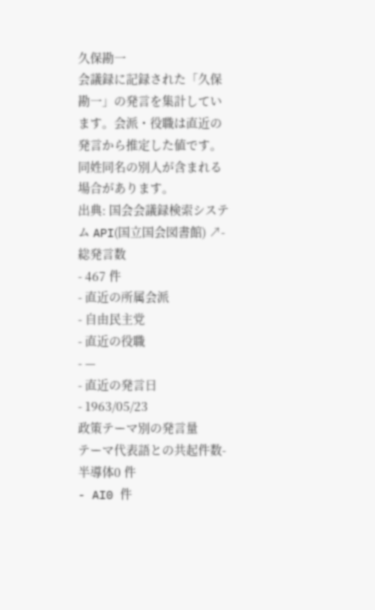久保勘一
会議録に記録された「久保勘一」の発言を集計しています。会派・役職は直近の発言から推定した値です。同姓同名の別人が含まれる場合があります。
出典: 国会会議録検索システム API(国立国会図書館) ↗- 総発言数
- 467 件
- 直近の所属会派
- 自由民主党
- 直近の役職
- —
- 直近の発言日
- 1963/05/23
政策テーマ別の発言量
テーマ代表語との共起件数- 半導体0 件
- AI0 件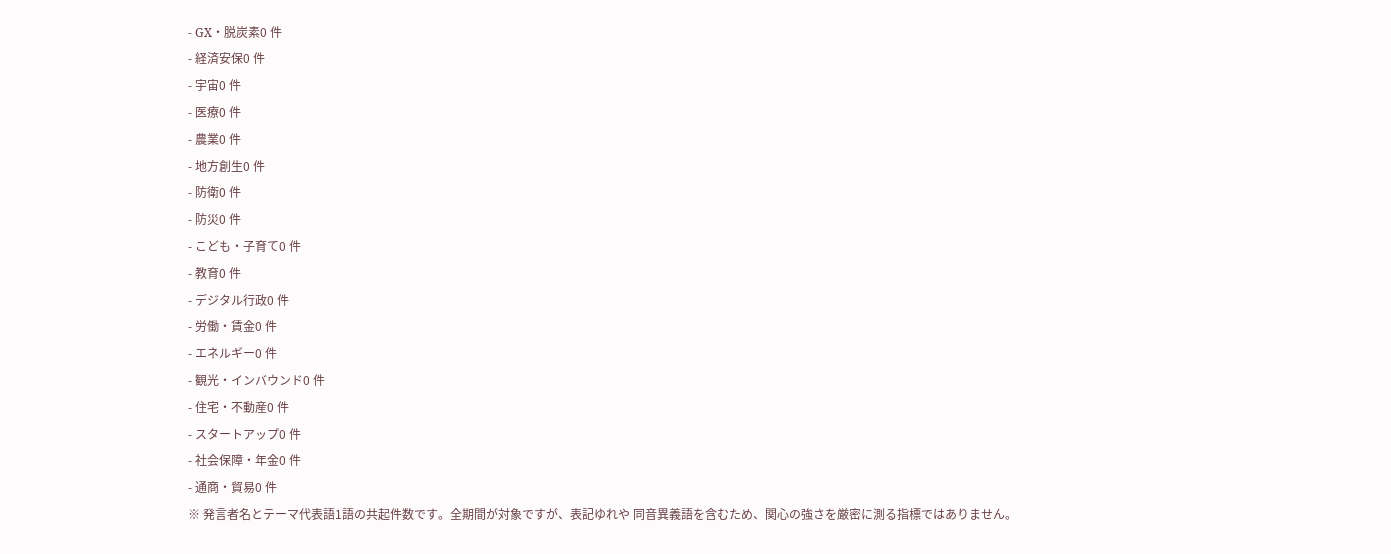- GX・脱炭素0 件
- 経済安保0 件
- 宇宙0 件
- 医療0 件
- 農業0 件
- 地方創生0 件
- 防衛0 件
- 防災0 件
- こども・子育て0 件
- 教育0 件
- デジタル行政0 件
- 労働・賃金0 件
- エネルギー0 件
- 観光・インバウンド0 件
- 住宅・不動産0 件
- スタートアップ0 件
- 社会保障・年金0 件
- 通商・貿易0 件
※ 発言者名とテーマ代表語1語の共起件数です。全期間が対象ですが、表記ゆれや 同音異義語を含むため、関心の強さを厳密に測る指標ではありません。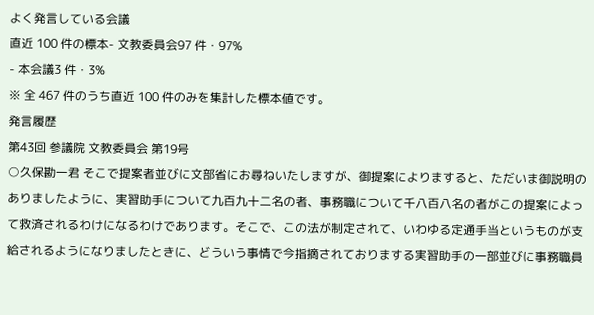よく発言している会議
直近 100 件の標本- 文教委員会97 件・97%
- 本会議3 件・3%
※ 全 467 件のうち直近 100 件のみを集計した標本値です。
発言履歴
第43回 参議院 文教委員会 第19号
○久保勘一君 そこで提案者並びに文部省にお尋ねいたしますが、御提案によりますると、ただいま御説明のありましたように、実習助手について九百九十二名の者、事務職について千八百八名の者がこの提案によって救済されるわけになるわけであります。そこで、この法が制定されて、いわゆる定通手当というものが支給されるようになりましたときに、どういう事情で今指摘されておりまする実習助手の一部並びに事務職員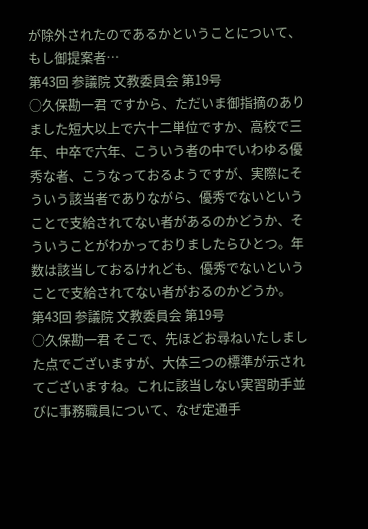が除外されたのであるかということについて、もし御提案者…
第43回 参議院 文教委員会 第19号
○久保勘一君 ですから、ただいま御指摘のありました短大以上で六十二単位ですか、高校で三年、中卒で六年、こういう者の中でいわゆる優秀な者、こうなっておるようですが、実際にそういう該当者でありながら、優秀でないということで支給されてない者があるのかどうか、そういうことがわかっておりましたらひとつ。年数は該当しておるけれども、優秀でないということで支給されてない者がおるのかどうか。
第43回 参議院 文教委員会 第19号
○久保勘一君 そこで、先ほどお尋ねいたしました点でございますが、大体三つの標準が示されてございますね。これに該当しない実習助手並びに事務職員について、なぜ定通手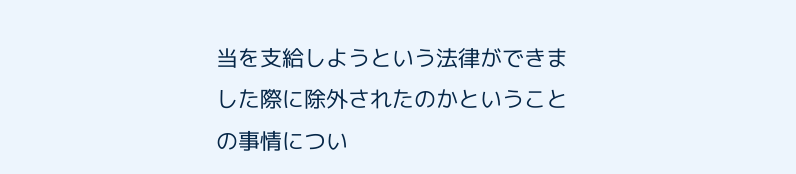当を支給しようという法律ができました際に除外されたのかということの事情につい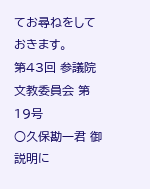てお尋ねをしておきます。
第43回 参議院 文教委員会 第19号
○久保勘一君 御説明に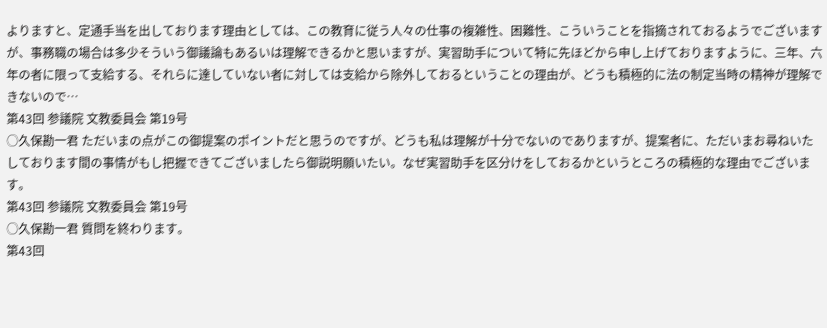よりますと、定通手当を出しております理由としては、この教育に従う人々の仕事の複雑性、困難性、こういうことを指摘されておるようでございますが、事務職の場合は多少そういう御議論もあるいは理解できるかと思いますが、実習助手について特に先ほどから申し上げておりますように、三年、六年の者に限って支給する、それらに達していない者に対しては支給から除外しておるということの理由が、どうも積極的に法の制定当時の精神が理解できないので…
第43回 参議院 文教委員会 第19号
○久保勘一君 ただいまの点がこの御提案のポイントだと思うのですが、どうも私は理解が十分でないのでありますが、提案者に、ただいまお尋ねいたしております間の事情がもし把握できてございましたら御説明願いたい。なぜ実習助手を区分けをしておるかというところの積極的な理由でございます。
第43回 参議院 文教委員会 第19号
○久保勘一君 質問を終わります。
第43回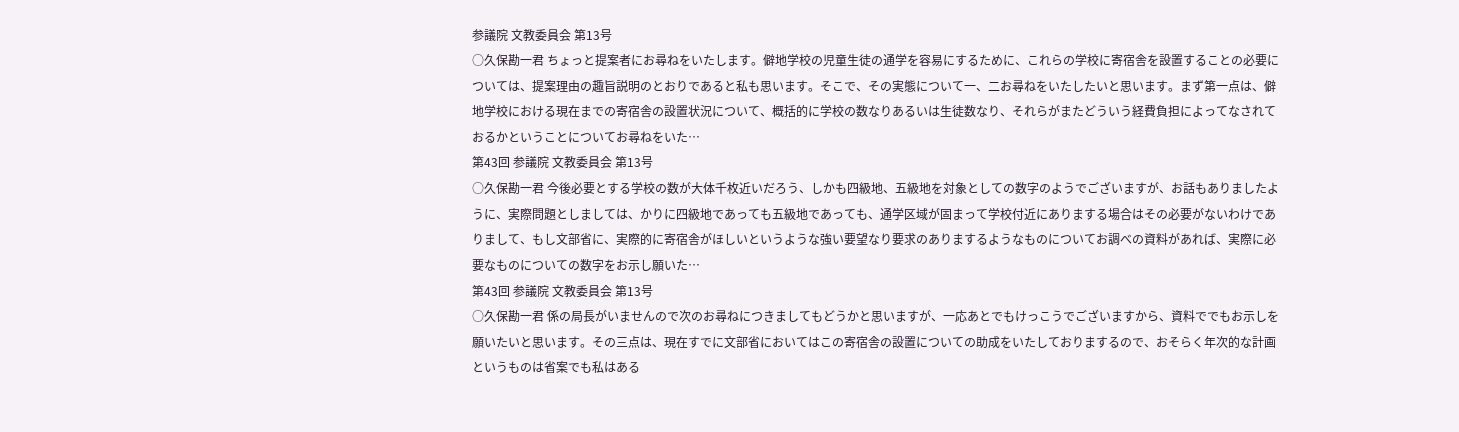参議院 文教委員会 第13号
○久保勘一君 ちょっと提案者にお尋ねをいたします。僻地学校の児童生徒の通学を容易にするために、これらの学校に寄宿舎を設置することの必要については、提案理由の趣旨説明のとおりであると私も思います。そこで、その実態について一、二お尋ねをいたしたいと思います。まず第一点は、僻地学校における現在までの寄宿舎の設置状況について、概括的に学校の数なりあるいは生徒数なり、それらがまたどういう経費負担によってなされておるかということについてお尋ねをいた…
第43回 参議院 文教委員会 第13号
○久保勘一君 今後必要とする学校の数が大体千枚近いだろう、しかも四級地、五級地を対象としての数字のようでございますが、お話もありましたように、実際問題としましては、かりに四級地であっても五級地であっても、通学区域が固まって学校付近にありまする場合はその必要がないわけでありまして、もし文部省に、実際的に寄宿舎がほしいというような強い要望なり要求のありまするようなものについてお調べの資料があれば、実際に必要なものについての数字をお示し願いた…
第43回 参議院 文教委員会 第13号
○久保勘一君 係の局長がいませんので次のお尋ねにつきましてもどうかと思いますが、一応あとでもけっこうでございますから、資料ででもお示しを願いたいと思います。その三点は、現在すでに文部省においてはこの寄宿舎の設置についての助成をいたしておりまするので、おそらく年次的な計画というものは省案でも私はある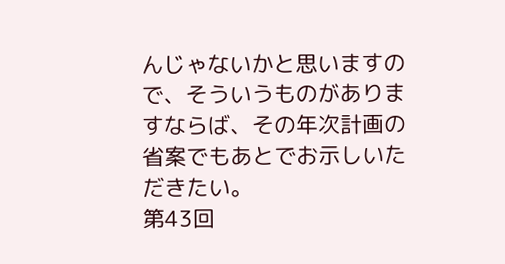んじゃないかと思いますので、そういうものがありますならば、その年次計画の省案でもあとでお示しいただきたい。
第43回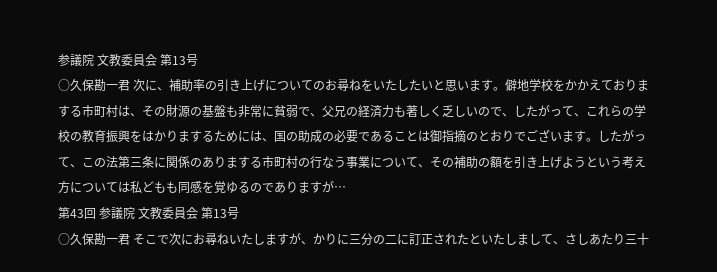参議院 文教委員会 第13号
○久保勘一君 次に、補助率の引き上げについてのお尋ねをいたしたいと思います。僻地学校をかかえておりまする市町村は、その財源の基盤も非常に貧弱で、父兄の経済力も著しく乏しいので、したがって、これらの学校の教育振興をはかりまするためには、国の助成の必要であることは御指摘のとおりでございます。したがって、この法第三条に関係のありまする市町村の行なう事業について、その補助の額を引き上げようという考え方については私どもも同感を覚ゆるのでありますが…
第43回 参議院 文教委員会 第13号
○久保勘一君 そこで次にお尋ねいたしますが、かりに三分の二に訂正されたといたしまして、さしあたり三十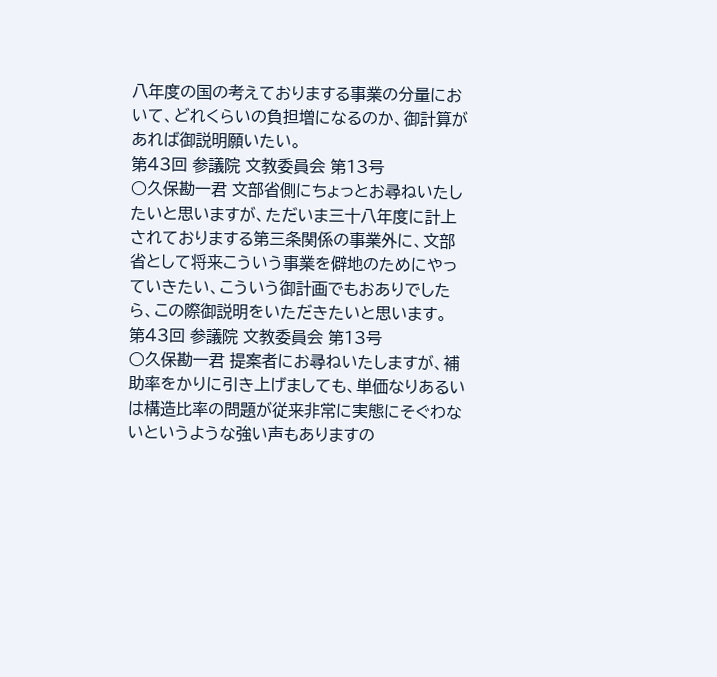八年度の国の考えておりまする事業の分量において、どれくらいの負担増になるのか、御計算があれば御説明願いたい。
第43回 参議院 文教委員会 第13号
○久保勘一君 文部省側にちょっとお尋ねいたしたいと思いますが、ただいま三十八年度に計上されておりまする第三条関係の事業外に、文部省として将来こういう事業を僻地のためにやっていきたい、こういう御計画でもおありでしたら、この際御説明をいただきたいと思います。
第43回 参議院 文教委員会 第13号
○久保勘一君 提案者にお尋ねいたしますが、補助率をかりに引き上げましても、単価なりあるいは構造比率の問題が従来非常に実態にそぐわないというような強い声もありますの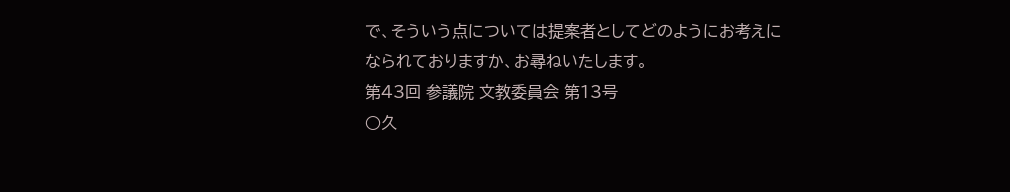で、そういう点については提案者としてどのようにお考えになられておりますか、お尋ねいたします。
第43回 参議院 文教委員会 第13号
○久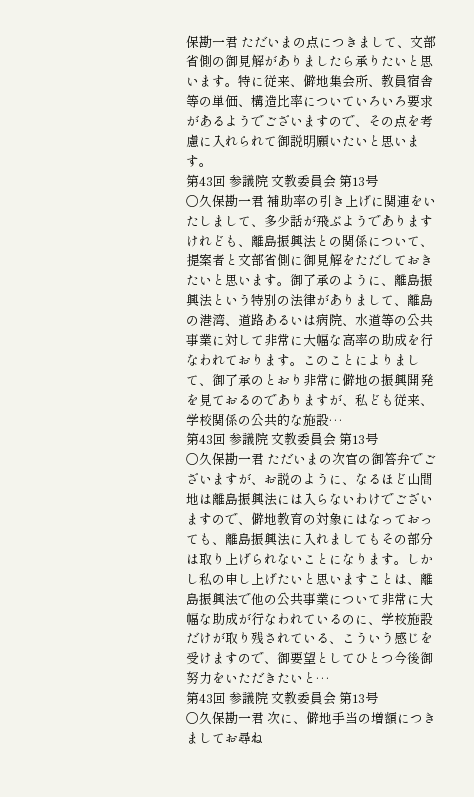保勘一君 ただいまの点につきまして、文部省側の御見解がありましたら承りたいと思います。特に従来、僻地集会所、教員宿舎等の単価、構造比率についていろいろ要求があるようでございますので、その点を考慮に入れられて御説明願いたいと思います。
第43回 参議院 文教委員会 第13号
○久保勘一君 補助率の引き上げに関連をいたしまして、多少話が飛ぶようでありますけれども、離島振興法との関係について、提案者と文部省側に御見解をただしておきたいと思います。御了承のように、離島振興法という特別の法律がありまして、離島の港湾、道路あるいは病院、水道等の公共事業に対して非常に大幅な高率の助成を行なわれております。このことによりまして、御了承のとおり非常に僻地の振興開発を見ておるのでありますが、私ども従来、学校関係の公共的な施設…
第43回 参議院 文教委員会 第13号
○久保勘一君 ただいまの次官の御答弁でございますが、お説のように、なるほど山間地は離島振興法には入らないわけでございますので、僻地教育の対象にはなっておっても、離島振興法に入れましてもその部分は取り上げられないことになります。しかし私の申し上げたいと思いますことは、離島振興法で他の公共事業について非常に大幅な助成が行なわれているのに、学校施設だけが取り残されている、こういう感じを受けますので、御要望としてひとつ今後御努力をいただきたいと…
第43回 参議院 文教委員会 第13号
○久保勘一君 次に、僻地手当の増額につきましてお尋ね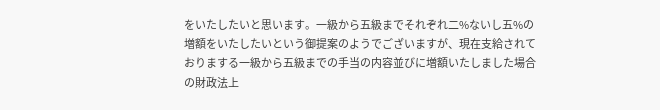をいたしたいと思います。一級から五級までそれぞれ二%ないし五%の増額をいたしたいという御提案のようでございますが、現在支給されておりまする一級から五級までの手当の内容並びに増額いたしました場合の財政法上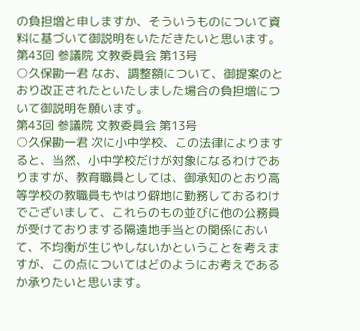の負担増と申しますか、そういうものについて資料に基づいて御説明をいただきたいと思います。
第43回 参議院 文教委員会 第13号
○久保勘一君 なお、調整額について、御提案のとおり改正されたといたしました場合の負担増について御説明を願います。
第43回 参議院 文教委員会 第13号
○久保勘一君 次に小中学校、この法律によりますると、当然、小中学校だけが対象になるわけでありますが、教育職員としては、御承知のとおり高等学校の教職員もやはり僻地に勤務しておるわけでございまして、これらのもの並びに他の公務員が受けておりまする隔遠地手当との関係において、不均衡が生じやしないかということを考えますが、この点についてはどのようにお考えであるか承りたいと思います。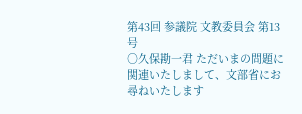第43回 参議院 文教委員会 第13号
○久保勘一君 ただいまの問題に関連いたしまして、文部省にお尋ねいたします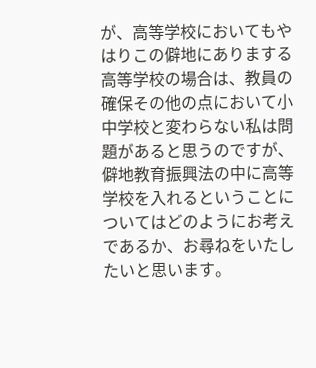が、高等学校においてもやはりこの僻地にありまする高等学校の場合は、教員の確保その他の点において小中学校と変わらない私は問題があると思うのですが、僻地教育振興法の中に高等学校を入れるということについてはどのようにお考えであるか、お尋ねをいたしたいと思います。